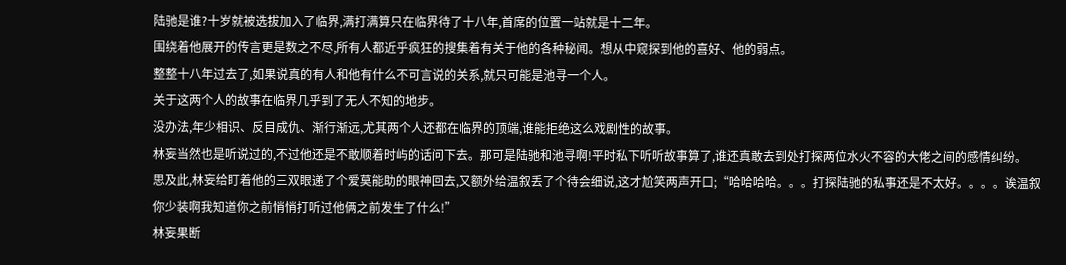陆驰是谁?十岁就被选拔加入了临界,满打满算只在临界待了十八年,首席的位置一站就是十二年。
围绕着他展开的传言更是数之不尽,所有人都近乎疯狂的搜集着有关于他的各种秘闻。想从中窥探到他的喜好、他的弱点。
整整十八年过去了,如果说真的有人和他有什么不可言说的关系,就只可能是池寻一个人。
关于这两个人的故事在临界几乎到了无人不知的地步。
没办法,年少相识、反目成仇、渐行渐远,尤其两个人还都在临界的顶端,谁能拒绝这么戏剧性的故事。
林妄当然也是听说过的,不过他还是不敢顺着时屿的话问下去。那可是陆驰和池寻啊!平时私下听听故事算了,谁还真敢去到处打探两位水火不容的大佬之间的感情纠纷。
思及此,林妄给盯着他的三双眼递了个爱莫能助的眼神回去,又额外给温叙丢了个待会细说,这才尬笑两声开口;“哈哈哈哈。。。打探陆驰的私事还是不太好。。。。诶温叙你少装啊我知道你之前悄悄打听过他俩之前发生了什么!”
林妄果断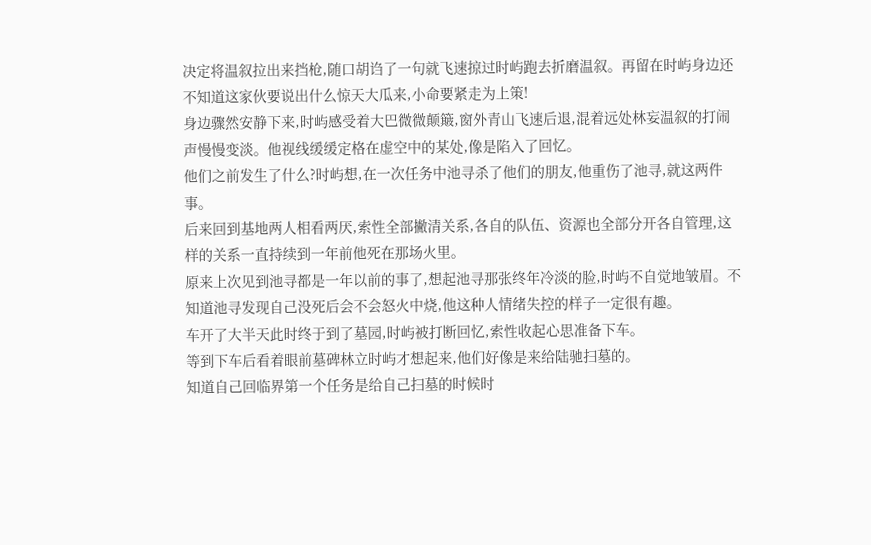决定将温叙拉出来挡枪,随口胡诌了一句就飞速掠过时屿跑去折磨温叙。再留在时屿身边还不知道这家伙要说出什么惊天大瓜来,小命要紧走为上策!
身边骤然安静下来,时屿感受着大巴微微颠簸,窗外青山飞速后退,混着远处林妄温叙的打闹声慢慢变淡。他视线缓缓定格在虚空中的某处,像是陷入了回忆。
他们之前发生了什么?时屿想,在一次任务中池寻杀了他们的朋友,他重伤了池寻,就这两件事。
后来回到基地两人相看两厌,索性全部撇清关系,各自的队伍、资源也全部分开各自管理,这样的关系一直持续到一年前他死在那场火里。
原来上次见到池寻都是一年以前的事了,想起池寻那张终年冷淡的脸,时屿不自觉地皱眉。不知道池寻发现自己没死后会不会怒火中烧,他这种人情绪失控的样子一定很有趣。
车开了大半天此时终于到了墓园,时屿被打断回忆,索性收起心思准备下车。
等到下车后看着眼前墓碑林立时屿才想起来,他们好像是来给陆驰扫墓的。
知道自己回临界第一个任务是给自己扫墓的时候时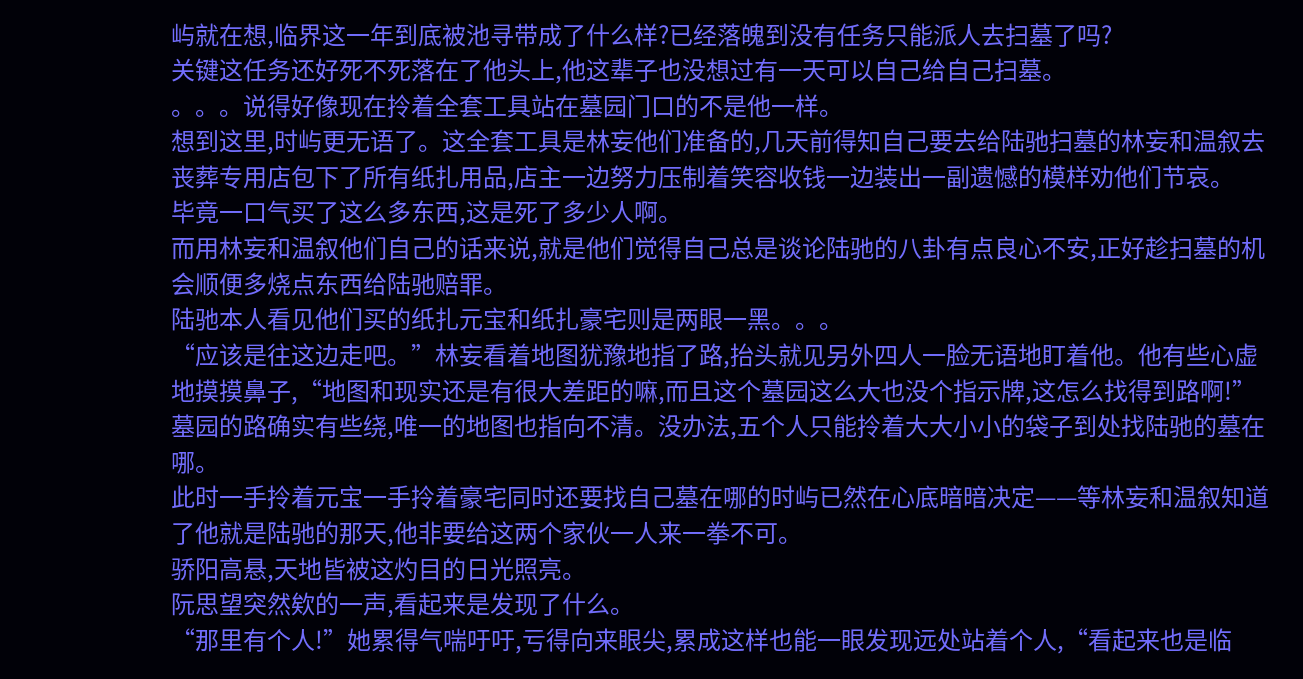屿就在想,临界这一年到底被池寻带成了什么样?已经落魄到没有任务只能派人去扫墓了吗?
关键这任务还好死不死落在了他头上,他这辈子也没想过有一天可以自己给自己扫墓。
。。。说得好像现在拎着全套工具站在墓园门口的不是他一样。
想到这里,时屿更无语了。这全套工具是林妄他们准备的,几天前得知自己要去给陆驰扫墓的林妄和温叙去丧葬专用店包下了所有纸扎用品,店主一边努力压制着笑容收钱一边装出一副遗憾的模样劝他们节哀。
毕竟一口气买了这么多东西,这是死了多少人啊。
而用林妄和温叙他们自己的话来说,就是他们觉得自己总是谈论陆驰的八卦有点良心不安,正好趁扫墓的机会顺便多烧点东西给陆驰赔罪。
陆驰本人看见他们买的纸扎元宝和纸扎豪宅则是两眼一黑。。。
“应该是往这边走吧。”林妄看着地图犹豫地指了路,抬头就见另外四人一脸无语地盯着他。他有些心虚地摸摸鼻子,“地图和现实还是有很大差距的嘛,而且这个墓园这么大也没个指示牌,这怎么找得到路啊!”
墓园的路确实有些绕,唯一的地图也指向不清。没办法,五个人只能拎着大大小小的袋子到处找陆驰的墓在哪。
此时一手拎着元宝一手拎着豪宅同时还要找自己墓在哪的时屿已然在心底暗暗决定——等林妄和温叙知道了他就是陆驰的那天,他非要给这两个家伙一人来一拳不可。
骄阳高悬,天地皆被这灼目的日光照亮。
阮思望突然欸的一声,看起来是发现了什么。
“那里有个人!”她累得气喘吁吁,亏得向来眼尖,累成这样也能一眼发现远处站着个人,“看起来也是临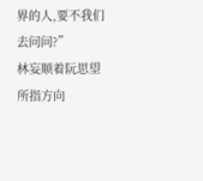界的人,要不我们去问问?”
林妄顺着阮思望所指方向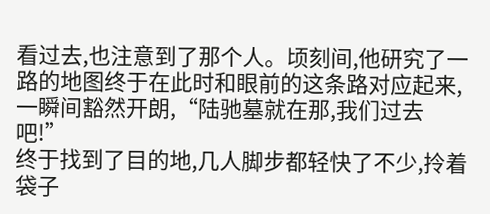看过去,也注意到了那个人。顷刻间,他研究了一路的地图终于在此时和眼前的这条路对应起来,一瞬间豁然开朗,“陆驰墓就在那,我们过去吧!”
终于找到了目的地,几人脚步都轻快了不少,拎着袋子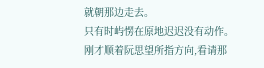就朝那边走去。
只有时屿愣在原地迟迟没有动作。
刚才顺着阮思望所指方向,看请那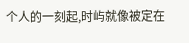个人的一刻起,时屿就像被定在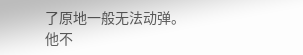了原地一般无法动弹。
他不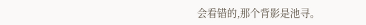会看错的,那个背影是池寻。